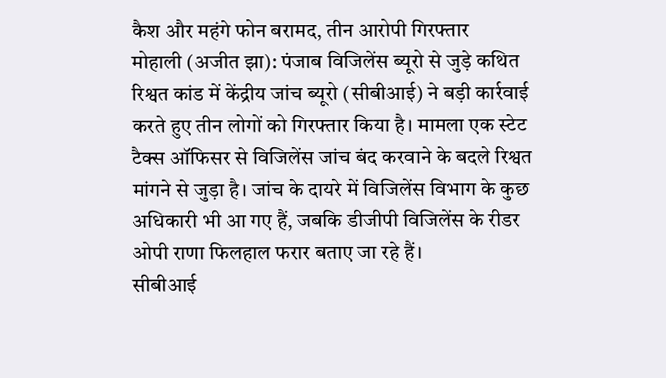कैश और महंगे फोन बरामद, तीन आरोपी गिरफ्तार
मोहाली (अजीत झा): पंजाब विजिलेंस ब्यूरो से जुड़े कथित रिश्वत कांड में केंद्रीय जांच ब्यूरो (सीबीआई) ने बड़ी कार्रवाई करते हुए तीन लोगों को गिरफ्तार किया है। मामला एक स्टेट टैक्स ऑफिसर से विजिलेंस जांच बंद करवाने के बदले रिश्वत मांगने से जुड़ा है। जांच के दायरे में विजिलेंस विभाग के कुछ अधिकारी भी आ गए हैं, जबकि डीजीपी विजिलेंस के रीडर ओपी राणा फिलहाल फरार बताए जा रहे हैं।
सीबीआई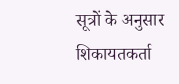सूत्रों के अनुसार शिकायतकर्ता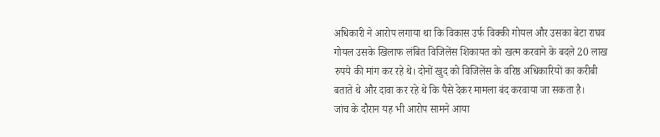अधिकारी ने आरोप लगाया था कि विकास उर्फ विक्की गोयल और उसका बेटा राघव गोयल उसके खिलाफ लंबित विजिलेंस शिकायत को खत्म करवाने के बदले 20 लाख रुपये की मांग कर रहे थे। दोनों खुद को विजिलेंस के वरिष्ठ अधिकारियों का करीबी बताते थे और दावा कर रहे थे कि पैसे देकर मामला बंद करवाया जा सकता है।
जांच के दौरान यह भी आरोप सामने आया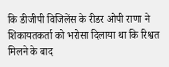कि डीजीपी विजिलेंस के रीडर ओपी राणा ने शिकायतकर्ता को भरोसा दिलाया था कि रिश्वत मिलने के बाद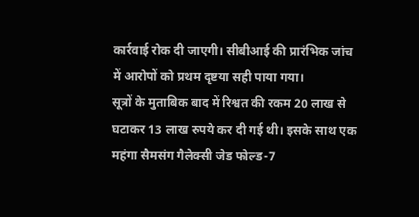कार्रवाई रोक दी जाएगी। सीबीआई की प्रारंभिक जांच में आरोपों को प्रथम दृष्टया सही पाया गया।
सूत्रों के मुताबिक बाद में रिश्वत की रकम 20 लाख से घटाकर 13 लाख रुपये कर दी गई थी। इसके साथ एक महंगा सैमसंग गैलेक्सी जेड फोल्ड-7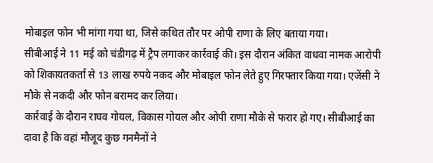मोबाइल फोन भी मांगा गया था, जिसे कथित तौर पर ओपी राणा के लिए बताया गया।
सीबीआई ने 11 मई को चंडीगढ़ में ट्रैप लगाकर कार्रवाई की। इस दौरान अंकित वाधवा नामक आरोपी को शिकायतकर्ता से 13 लाख रुपये नकद और मोबाइल फोन लेते हुए गिरफ्तार किया गया। एजेंसी ने मौके से नकदी और फोन बरामद कर लिया।
कार्रवाई के दौरान राघव गोयल, विकास गोयल और ओपी राणा मौके से फरार हो गए। सीबीआई का दावा है कि वहां मौजूद कुछ गनमैनों ने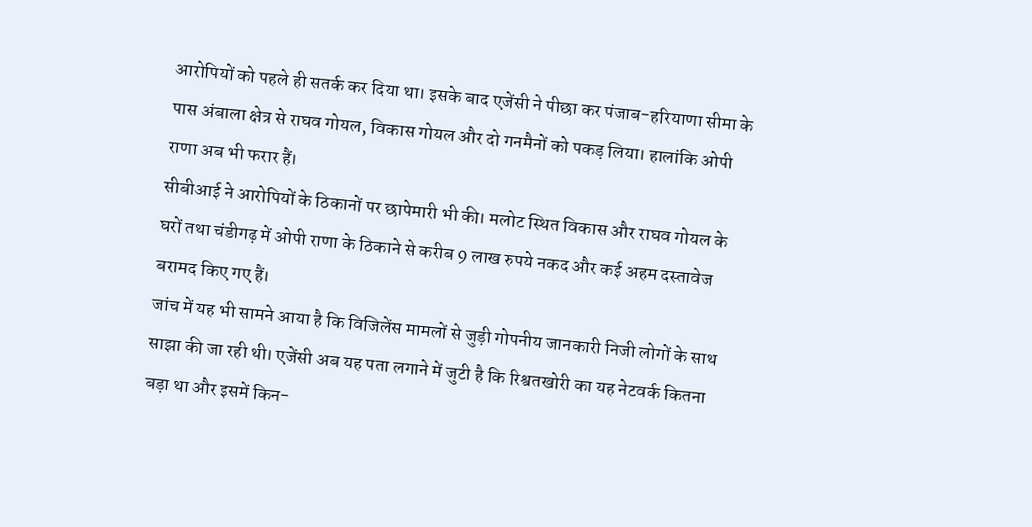आरोपियों को पहले ही सतर्क कर दिया था। इसके बाद एजेंसी ने पीछा कर पंजाब-हरियाणा सीमा के पास अंबाला क्षेत्र से राघव गोयल, विकास गोयल और दो गनमैनों को पकड़ लिया। हालांकि ओपी राणा अब भी फरार हैं।
सीबीआई ने आरोपियों के ठिकानों पर छापेमारी भी की। मलोट स्थित विकास और राघव गोयल के घरों तथा चंडीगढ़ में ओपी राणा के ठिकाने से करीब 9 लाख रुपये नकद और कई अहम दस्तावेज बरामद किए गए हैं।
जांच में यह भी सामने आया है कि विजिलेंस मामलों से जुड़ी गोपनीय जानकारी निजी लोगों के साथ साझा की जा रही थी। एजेंसी अब यह पता लगाने में जुटी है कि रिश्वतखोरी का यह नेटवर्क कितना बड़ा था और इसमें किन-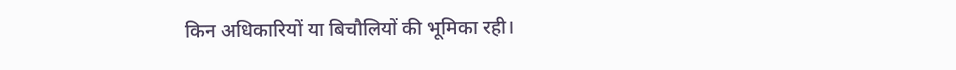किन अधिकारियों या बिचौलियों की भूमिका रही।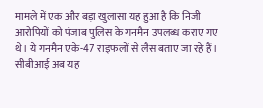मामले में एक और बड़ा खुलासा यह हुआ है कि निजी आरोपियों को पंजाब पुलिस के गनमैन उपलब्ध कराए गए थे। ये गनमैन एके-47 राइफलों से लैस बताए जा रहे हैं। सीबीआई अब यह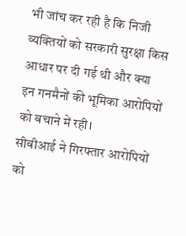भी जांच कर रही है कि निजी व्यक्तियों को सरकारी सुरक्षा किस आधार पर दी गई थी और क्या इन गनमैनों की भूमिका आरोपियों को बचाने में रही।
सीबीआई ने गिरफ्तार आरोपियों को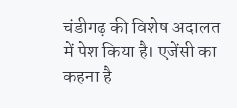चंडीगढ़ की विशेष अदालत में पेश किया है। एजेंसी का कहना है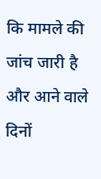कि मामले की जांच जारी है और आने वाले दिनों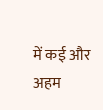में कई और अहम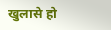खुलासे हो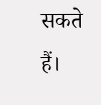सकते हैं।